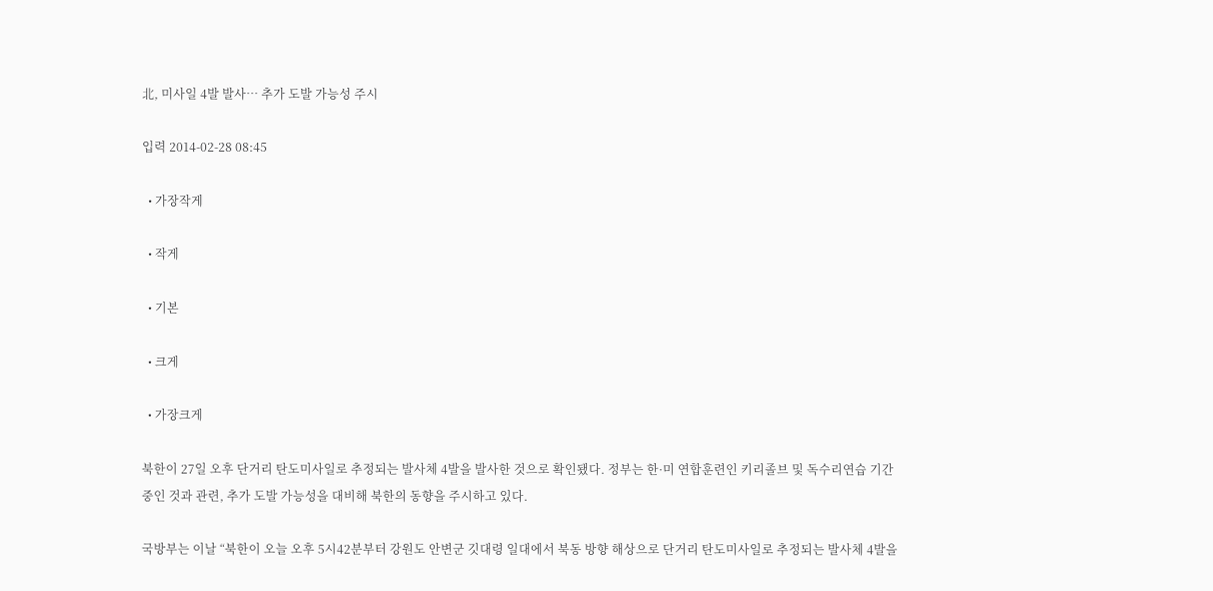北, 미사일 4발 발사… 추가 도발 가능성 주시

입력 2014-02-28 08:45

  • 가장작게

  • 작게

  • 기본

  • 크게

  • 가장크게

북한이 27일 오후 단거리 탄도미사일로 추정되는 발사체 4발을 발사한 것으로 확인됐다. 정부는 한·미 연합훈련인 키리졸브 및 독수리연습 기간 중인 것과 관련, 추가 도발 가능성을 대비해 북한의 동향을 주시하고 있다.

국방부는 이날 “북한이 오늘 오후 5시42분부터 강원도 안변군 깃대령 일대에서 북동 방향 해상으로 단거리 탄도미사일로 추정되는 발사체 4발을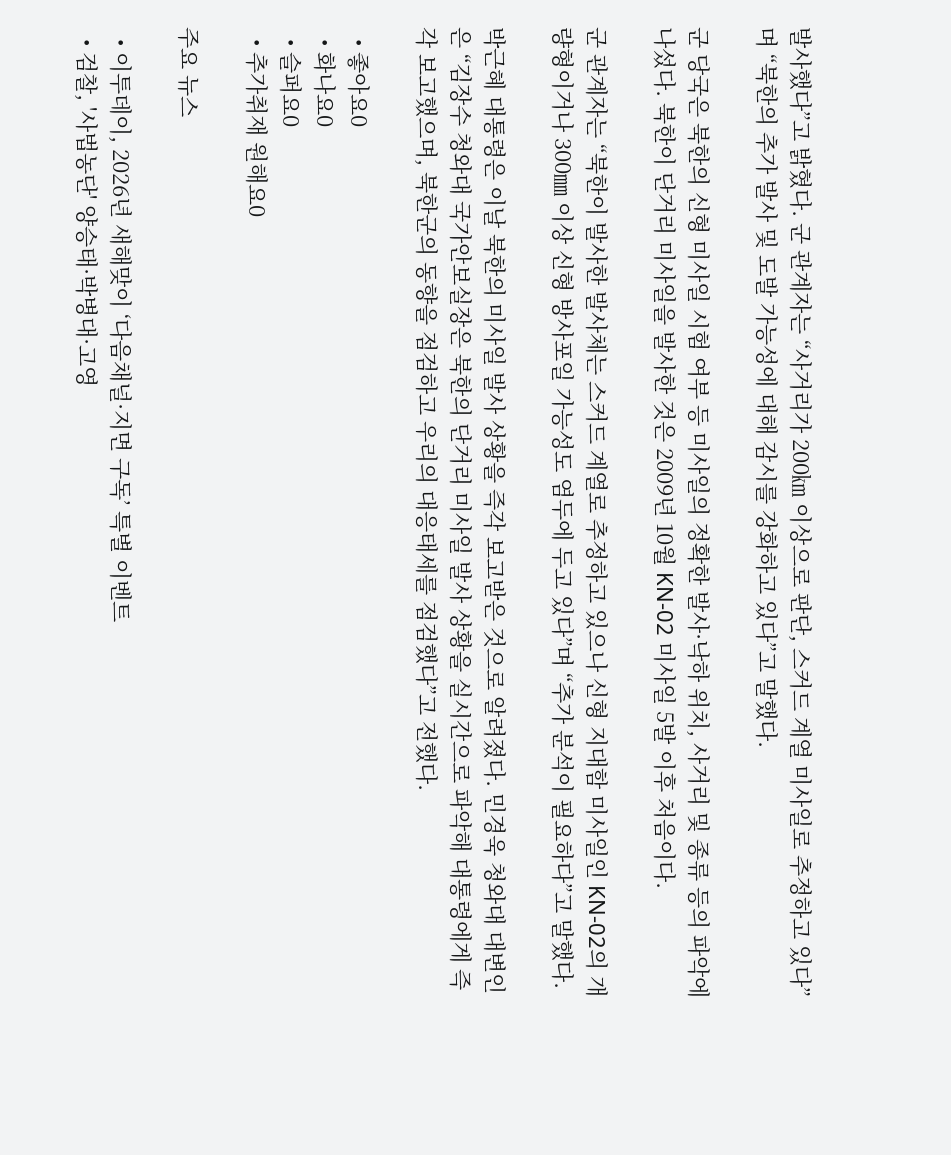발사했다”고 밝혔다. 군 관계자는 “사거리가 200㎞ 이상으로 판단, 스커드 계열 미사일로 추정하고 있다”며 “북한의 추가 발사 및 도발 가능성에 대해 감시를 강화하고 있다”고 말했다.

군 당국은 북한의 신형 미사일 시험 여부 등 미사일의 정확한 발사·낙하 위치, 사거리 및 종류 등의 파악에 나섰다. 북한이 단거리 미사일을 발사한 것은 2009년 10월 KN-02 미사일 5발 이후 처음이다.

군 관계자는 “북한이 발사한 발사체는 스커드 계열로 추정하고 있으나 신형 지대함 미사일인 KN-02의 개량형이거나 300㎜ 이상 신형 방사포일 가능성도 염두에 두고 있다”며 “추가 분석이 필요하다”고 말했다.

박근혜 대통령은 이날 북한의 미사일 발사 상황을 즉각 보고받은 것으로 알려졌다. 민경욱 청와대 대변인은 “김장수 청와대 국가안보실장은 북한의 단거리 미사일 발사 상황을 실시간으로 파악해 대통령에게 즉각 보고했으며, 북한군의 동향을 점검하고 우리의 대응태세를 점검했다”고 전했다.

  • 좋아요0
  • 화나요0
  • 슬퍼요0
  • 추가취재 원해요0

주요 뉴스

  • 이투데이, 2026년 새해맞이 ‘다음채널·지면 구독’ 특별 이벤트
  • 검찰, '사법농단' 양승태·박병대·고영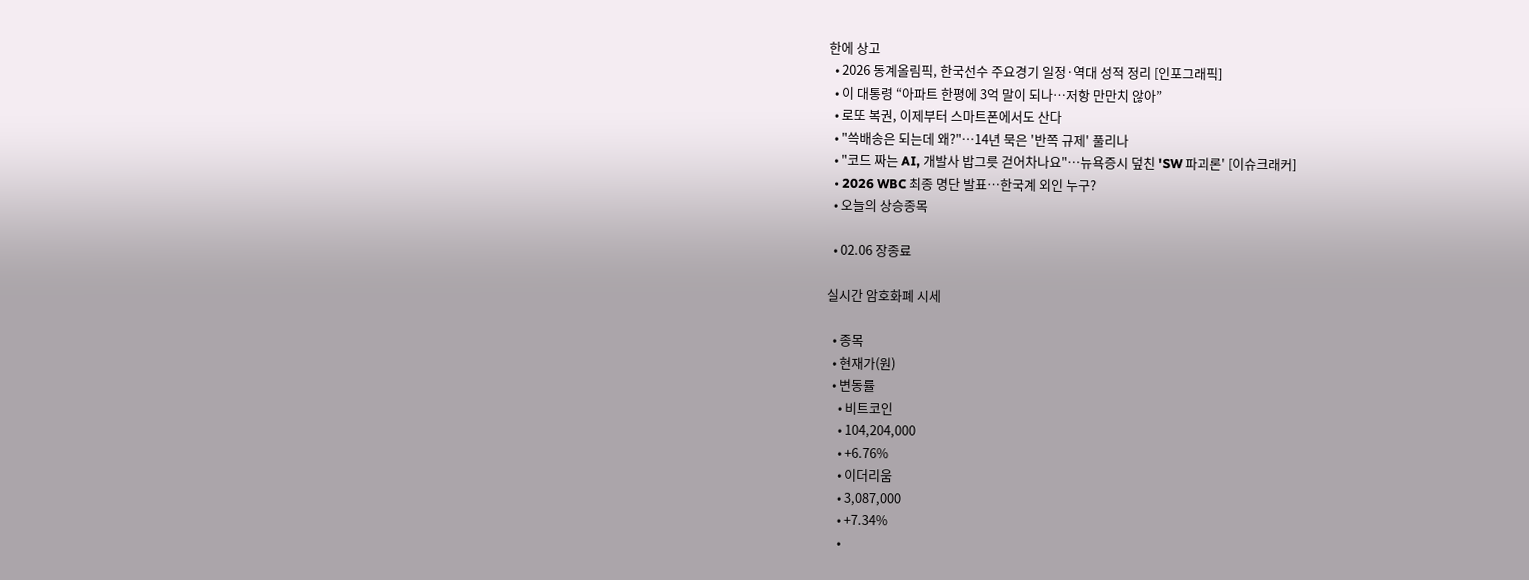한에 상고
  • 2026 동계올림픽, 한국선수 주요경기 일정·역대 성적 정리 [인포그래픽]
  • 이 대통령 “아파트 한평에 3억 말이 되나…저항 만만치 않아”
  • 로또 복권, 이제부터 스마트폰에서도 산다
  • "쓱배송은 되는데 왜?"…14년 묵은 '반쪽 규제' 풀리나
  • "코드 짜는 AI, 개발사 밥그릇 걷어차나요"…뉴욕증시 덮친 'SW 파괴론' [이슈크래커]
  • 2026 WBC 최종 명단 발표…한국계 외인 누구?
  • 오늘의 상승종목

  • 02.06 장종료

실시간 암호화폐 시세

  • 종목
  • 현재가(원)
  • 변동률
    • 비트코인
    • 104,204,000
    • +6.76%
    • 이더리움
    • 3,087,000
    • +7.34%
    •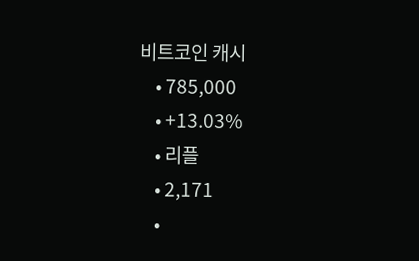비트코인 캐시
    • 785,000
    • +13.03%
    • 리플
    • 2,171
    •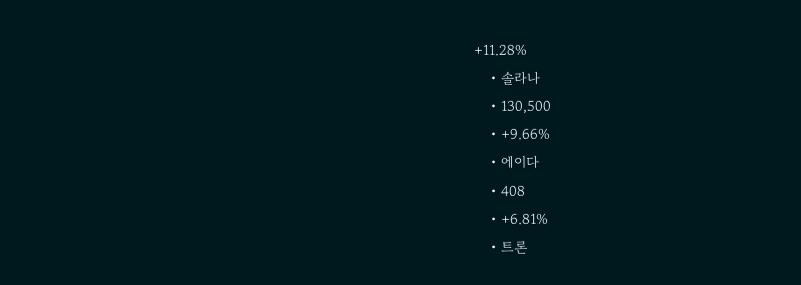+11.28%
    • 솔라나
    • 130,500
    • +9.66%
    • 에이다
    • 408
    • +6.81%
    • 트론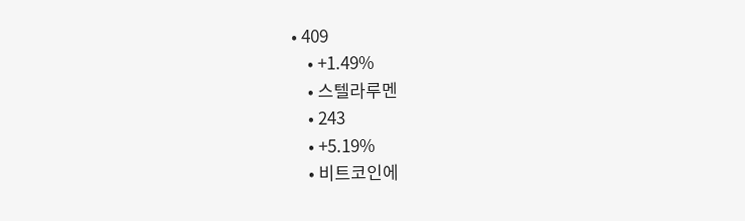• 409
    • +1.49%
    • 스텔라루멘
    • 243
    • +5.19%
    • 비트코인에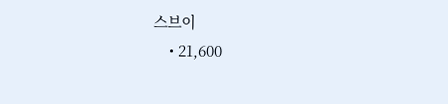스브이
    • 21,600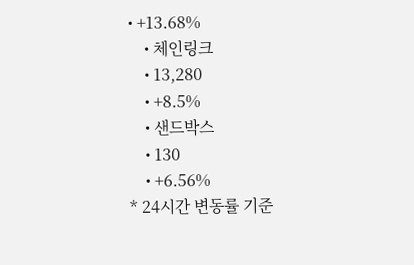• +13.68%
    • 체인링크
    • 13,280
    • +8.5%
    • 샌드박스
    • 130
    • +6.56%
* 24시간 변동률 기준